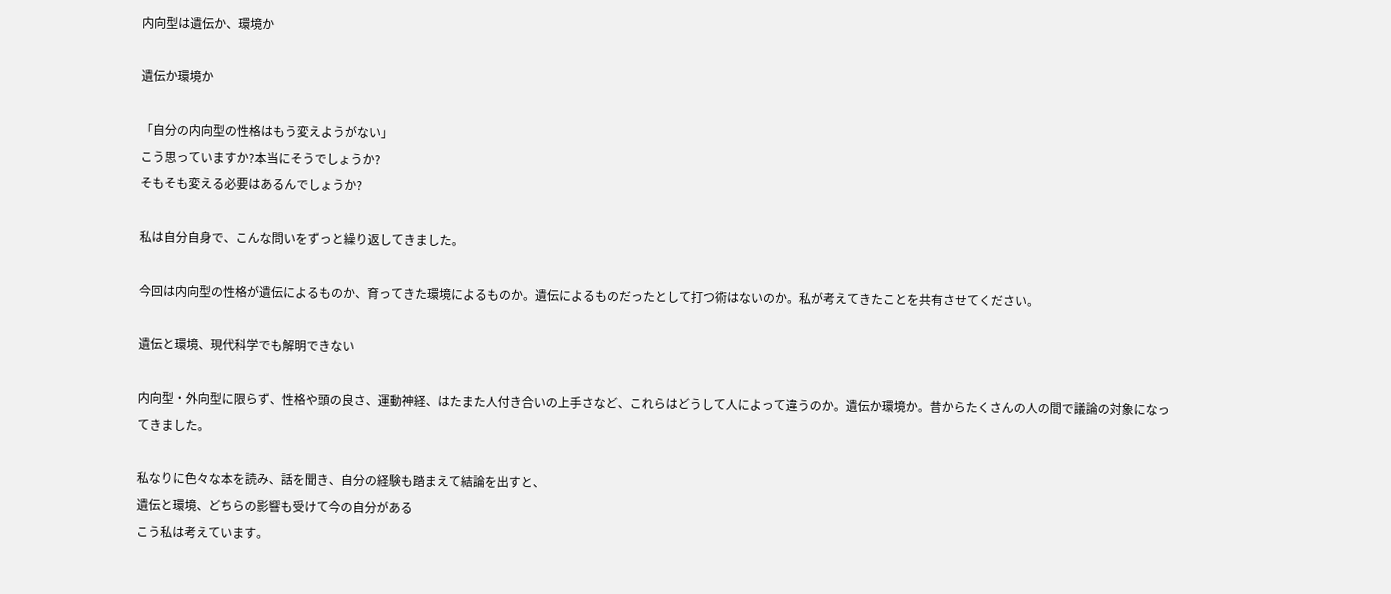内向型は遺伝か、環境か

遺伝か環境か

「自分の内向型の性格はもう変えようがない」
こう思っていますか?本当にそうでしょうか?
そもそも変える必要はあるんでしょうか?

私は自分自身で、こんな問いをずっと繰り返してきました。

今回は内向型の性格が遺伝によるものか、育ってきた環境によるものか。遺伝によるものだったとして打つ術はないのか。私が考えてきたことを共有させてください。

遺伝と環境、現代科学でも解明できない

内向型・外向型に限らず、性格や頭の良さ、運動神経、はたまた人付き合いの上手さなど、これらはどうして人によって違うのか。遺伝か環境か。昔からたくさんの人の間で議論の対象になってきました。

私なりに色々な本を読み、話を聞き、自分の経験も踏まえて結論を出すと、
遺伝と環境、どちらの影響も受けて今の自分がある
こう私は考えています。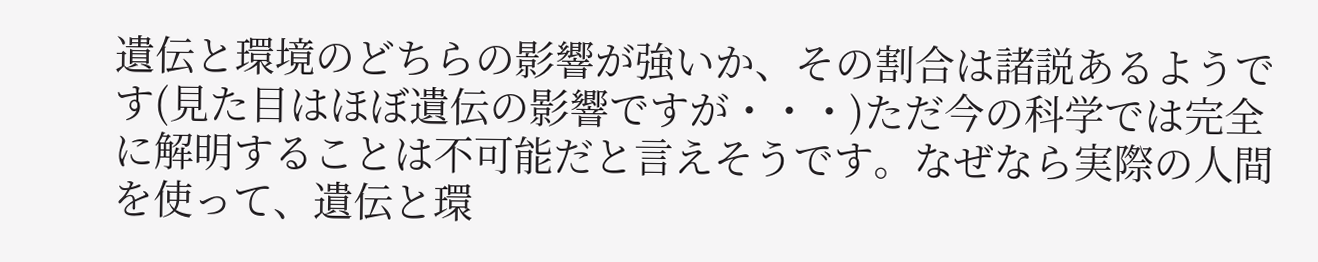遺伝と環境のどちらの影響が強いか、その割合は諸説あるようです(見た目はほぼ遺伝の影響ですが・・・)ただ今の科学では完全に解明することは不可能だと言えそうです。なぜなら実際の人間を使って、遺伝と環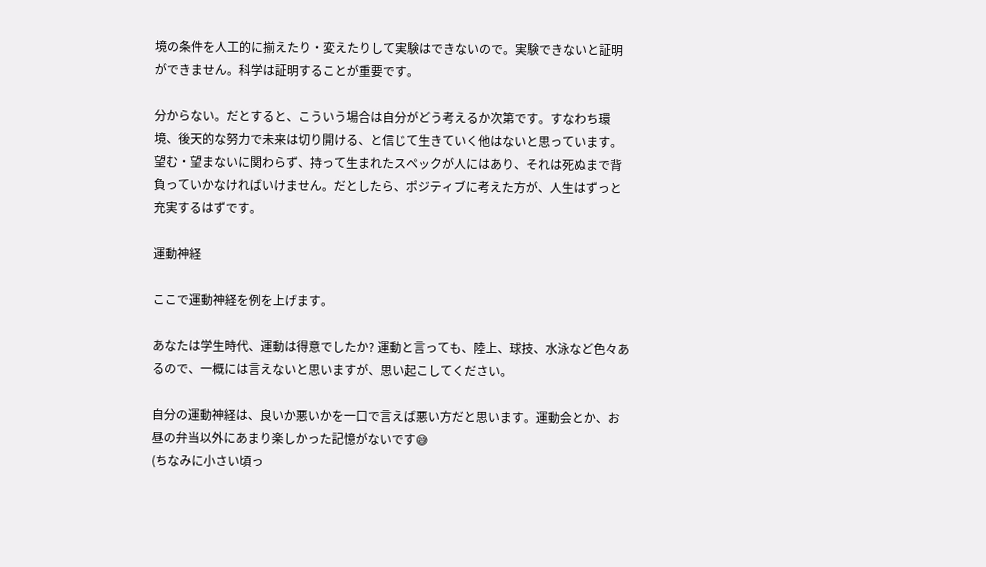境の条件を人工的に揃えたり・変えたりして実験はできないので。実験できないと証明ができません。科学は証明することが重要です。

分からない。だとすると、こういう場合は自分がどう考えるか次第です。すなわち環境、後天的な努力で未来は切り開ける、と信じて生きていく他はないと思っています。望む・望まないに関わらず、持って生まれたスペックが人にはあり、それは死ぬまで背負っていかなければいけません。だとしたら、ポジティブに考えた方が、人生はずっと充実するはずです。

運動神経

ここで運動神経を例を上げます。

あなたは学生時代、運動は得意でしたか? 運動と言っても、陸上、球技、水泳など色々あるので、一概には言えないと思いますが、思い起こしてください。

自分の運動神経は、良いか悪いかを一口で言えば悪い方だと思います。運動会とか、お昼の弁当以外にあまり楽しかった記憶がないです😅
(ちなみに小さい頃っ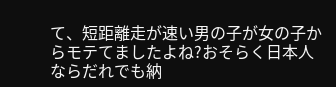て、短距離走が速い男の子が女の子からモテてましたよね?おそらく日本人ならだれでも納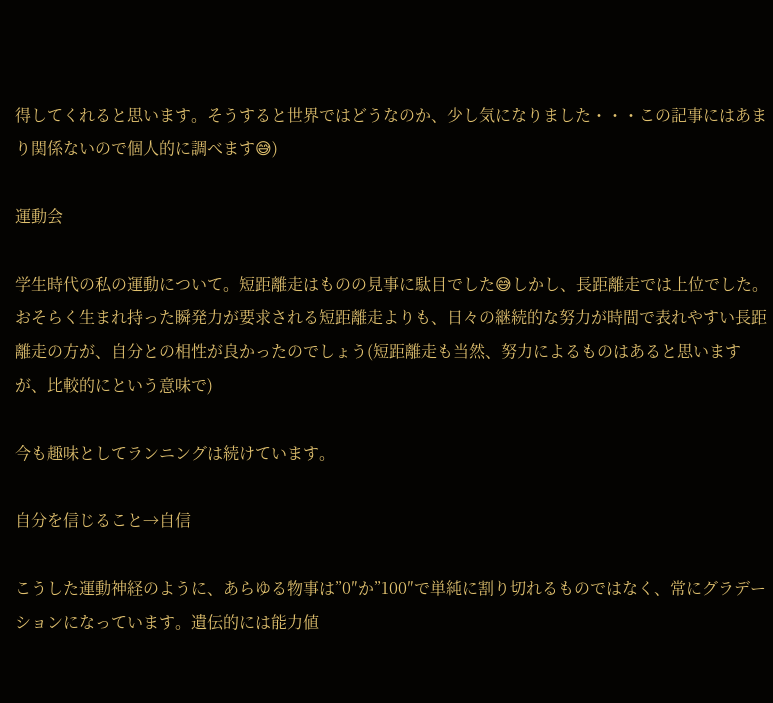得してくれると思います。そうすると世界ではどうなのか、少し気になりました・・・この記事にはあまり関係ないので個人的に調べます😅)

運動会

学生時代の私の運動について。短距離走はものの見事に駄目でした😅しかし、長距離走では上位でした。おそらく生まれ持った瞬発力が要求される短距離走よりも、日々の継続的な努力が時間で表れやすい長距離走の方が、自分との相性が良かったのでしょう(短距離走も当然、努力によるものはあると思いますが、比較的にという意味で)

今も趣味としてランニングは続けています。

自分を信じること→自信

こうした運動神経のように、あらゆる物事は”0″か”100″で単純に割り切れるものではなく、常にグラデーションになっています。遺伝的には能力値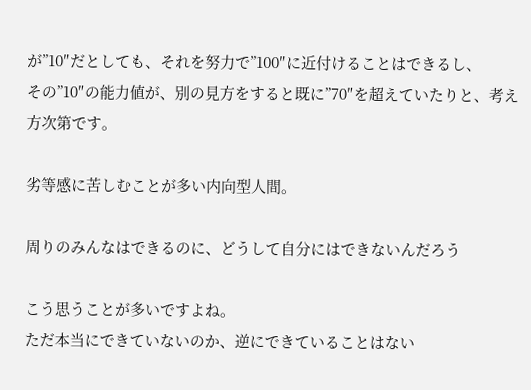が”10″だとしても、それを努力で”100″に近付けることはできるし、
その”10″の能力値が、別の見方をすると既に”70″を超えていたりと、考え方次第です。

劣等感に苦しむことが多い内向型人間。

周りのみんなはできるのに、どうして自分にはできないんだろう

こう思うことが多いですよね。
ただ本当にできていないのか、逆にできていることはない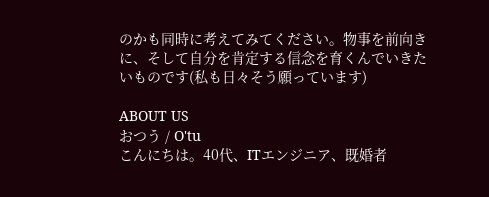のかも同時に考えてみてください。物事を前向きに、そして自分を肯定する信念を育くんでいきたいものです(私も日々そう願っています)

ABOUT US
おつう / O'tu
こんにちは。40代、ITエンジニア、既婚者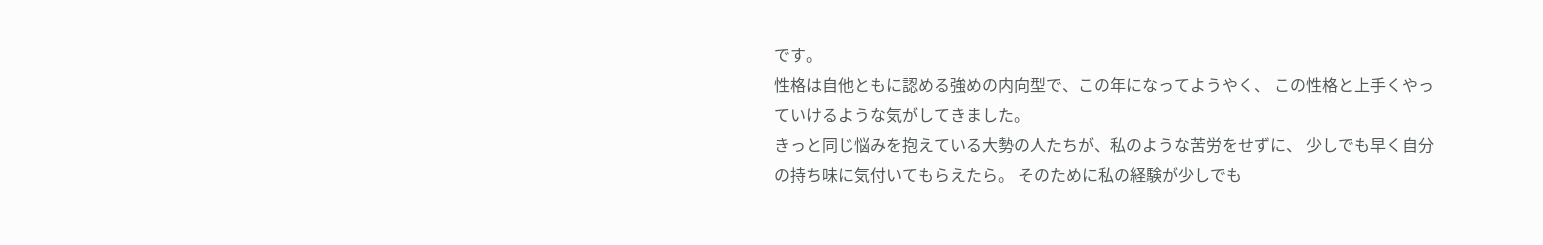です。
性格は自他ともに認める強めの内向型で、この年になってようやく、 この性格と上手くやっていけるような気がしてきました。
きっと同じ悩みを抱えている大勢の人たちが、私のような苦労をせずに、 少しでも早く自分の持ち味に気付いてもらえたら。 そのために私の経験が少しでも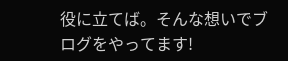役に立てば。そんな想いでブログをやってます!